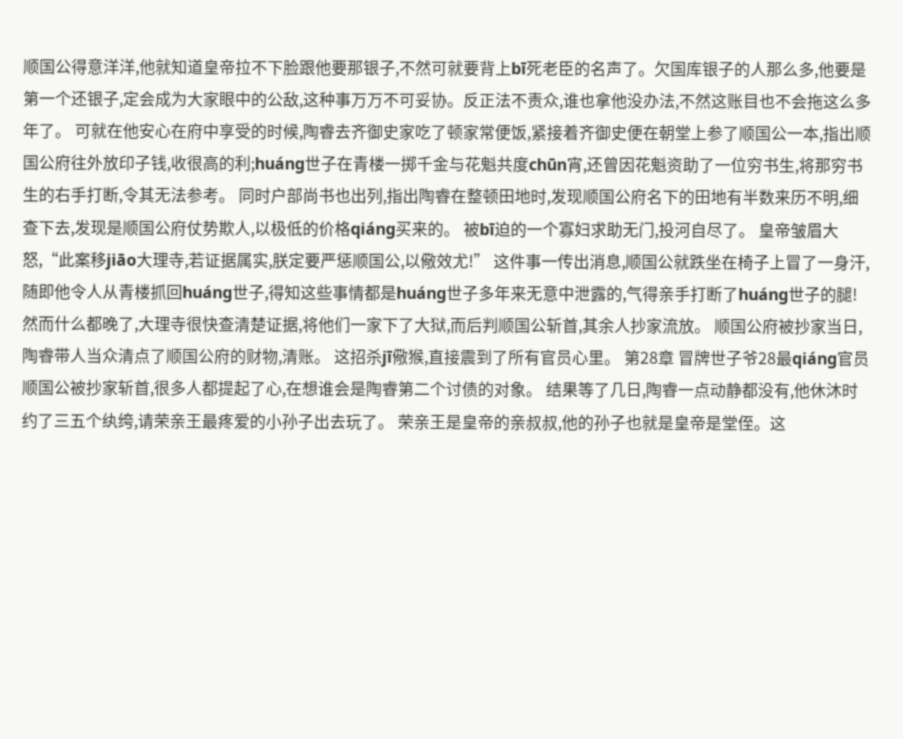顺国公得意洋洋,他就知道皇帝拉不下脸跟他要那银子,不然可就要背上bī死老臣的名声了。欠国库银子的人那么多,他要是第一个还银子,定会成为大家眼中的公敌,这种事万万不可妥协。反正法不责众,谁也拿他没办法,不然这账目也不会拖这么多年了。 可就在他安心在府中享受的时候,陶睿去齐御史家吃了顿家常便饭,紧接着齐御史便在朝堂上参了顺国公一本,指出顺国公府往外放印子钱,收很高的利;huáng世子在青楼一掷千金与花魁共度chūn宵,还曾因花魁资助了一位穷书生,将那穷书生的右手打断,令其无法参考。 同时户部尚书也出列,指出陶睿在整顿田地时,发现顺国公府名下的田地有半数来历不明,细查下去,发现是顺国公府仗势欺人,以极低的价格qiáng买来的。 被bī迫的一个寡妇求助无门,投河自尽了。 皇帝皱眉大怒,“此案移jiāo大理寺,若证据属实,朕定要严惩顺国公,以儆效尤!” 这件事一传出消息,顺国公就跌坐在椅子上冒了一身汗,随即他令人从青楼抓回huáng世子,得知这些事情都是huáng世子多年来无意中泄露的,气得亲手打断了huáng世子的腿! 然而什么都晚了,大理寺很快查清楚证据,将他们一家下了大狱,而后判顺国公斩首,其余人抄家流放。 顺国公府被抄家当日,陶睿带人当众清点了顺国公府的财物,清账。 这招杀jī儆猴,直接震到了所有官员心里。 第28章 冒牌世子爷28最qiáng官员 顺国公被抄家斩首,很多人都提起了心,在想谁会是陶睿第二个讨债的对象。 结果等了几日,陶睿一点动静都没有,他休沐时约了三五个纨绔,请荣亲王最疼爱的小孙子出去玩了。 荣亲王是皇帝的亲叔叔,他的孙子也就是皇帝是堂侄。这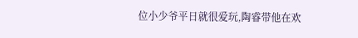位小少爷平日就很爱玩,陶睿带他在欢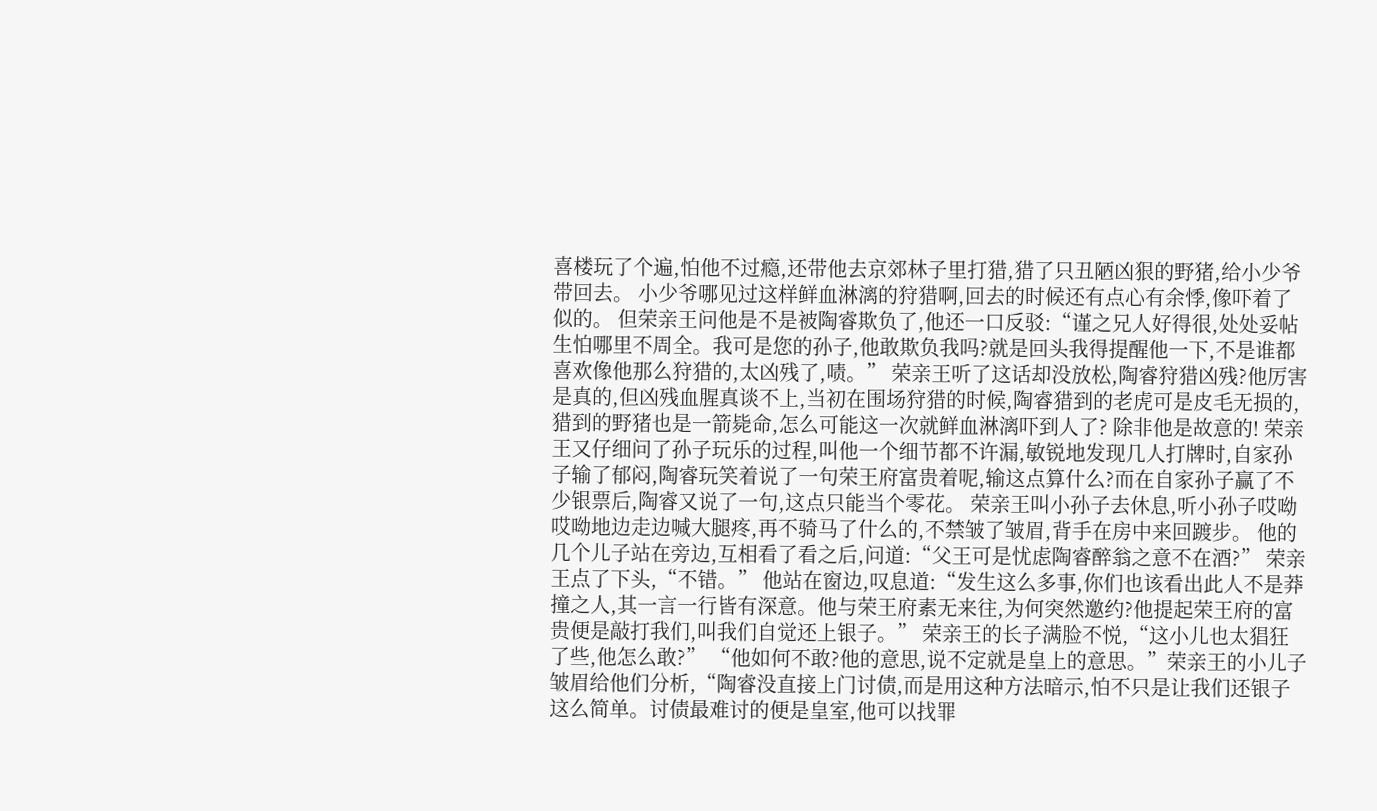喜楼玩了个遍,怕他不过瘾,还带他去京郊林子里打猎,猎了只丑陋凶狠的野猪,给小少爷带回去。 小少爷哪见过这样鲜血淋漓的狩猎啊,回去的时候还有点心有余悸,像吓着了似的。 但荣亲王问他是不是被陶睿欺负了,他还一口反驳:“谨之兄人好得很,处处妥帖生怕哪里不周全。我可是您的孙子,他敢欺负我吗?就是回头我得提醒他一下,不是谁都喜欢像他那么狩猎的,太凶残了,啧。” 荣亲王听了这话却没放松,陶睿狩猎凶残?他厉害是真的,但凶残血腥真谈不上,当初在围场狩猎的时候,陶睿猎到的老虎可是皮毛无损的,猎到的野猪也是一箭毙命,怎么可能这一次就鲜血淋漓吓到人了? 除非他是故意的! 荣亲王又仔细问了孙子玩乐的过程,叫他一个细节都不许漏,敏锐地发现几人打牌时,自家孙子输了郁闷,陶睿玩笑着说了一句荣王府富贵着呢,输这点算什么?而在自家孙子赢了不少银票后,陶睿又说了一句,这点只能当个零花。 荣亲王叫小孙子去休息,听小孙子哎呦哎呦地边走边喊大腿疼,再不骑马了什么的,不禁皱了皱眉,背手在房中来回踱步。 他的几个儿子站在旁边,互相看了看之后,问道:“父王可是忧虑陶睿醉翁之意不在酒?” 荣亲王点了下头,“不错。” 他站在窗边,叹息道:“发生这么多事,你们也该看出此人不是莽撞之人,其一言一行皆有深意。他与荣王府素无来往,为何突然邀约?他提起荣王府的富贵便是敲打我们,叫我们自觉还上银子。” 荣亲王的长子满脸不悦,“这小儿也太猖狂了些,他怎么敢?” “他如何不敢?他的意思,说不定就是皇上的意思。”荣亲王的小儿子皱眉给他们分析,“陶睿没直接上门讨债,而是用这种方法暗示,怕不只是让我们还银子这么简单。讨债最难讨的便是皇室,他可以找罪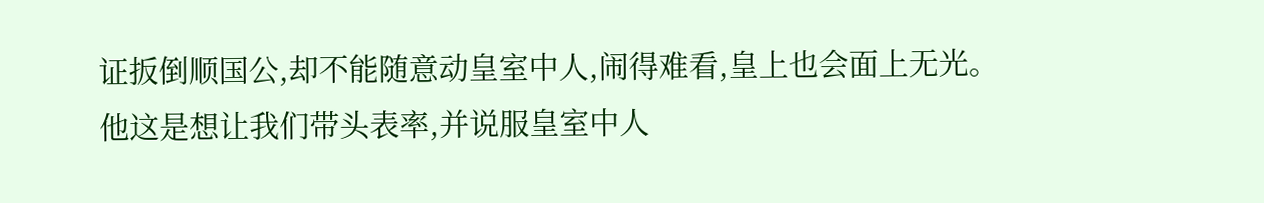证扳倒顺国公,却不能随意动皇室中人,闹得难看,皇上也会面上无光。 他这是想让我们带头表率,并说服皇室中人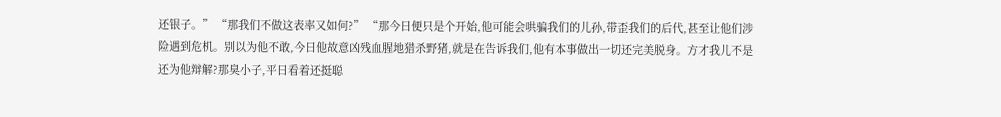还银子。” “那我们不做这表率又如何?” “那今日便只是个开始,他可能会哄骗我们的儿孙,带歪我们的后代,甚至让他们涉险遇到危机。别以为他不敢,今日他故意凶残血腥地猎杀野猪,就是在告诉我们,他有本事做出一切还完美脱身。方才我儿不是还为他辩解?那臭小子,平日看着还挺聪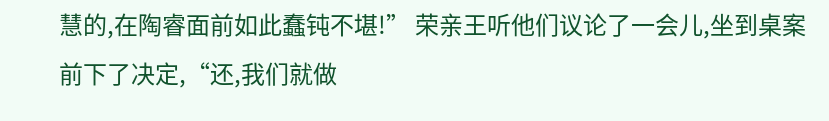慧的,在陶睿面前如此蠢钝不堪!” 荣亲王听他们议论了一会儿,坐到桌案前下了决定,“还,我们就做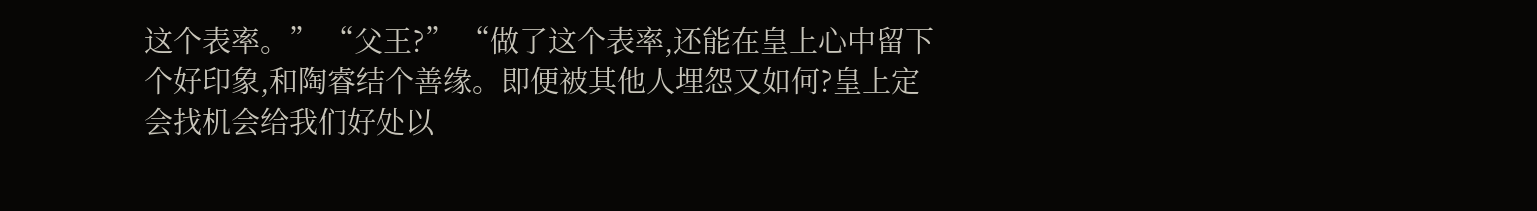这个表率。” “父王?” “做了这个表率,还能在皇上心中留下个好印象,和陶睿结个善缘。即便被其他人埋怨又如何?皇上定会找机会给我们好处以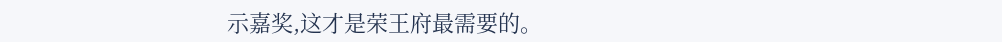示嘉奖,这才是荣王府最需要的。